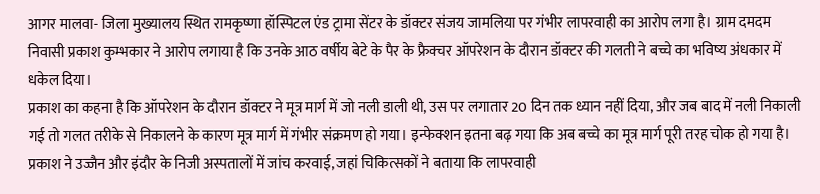आगर मालवा- जिला मुख्यालय स्थित रामकृष्णा हॉस्पिटल एंड ट्रामा सेंटर के डॉक्टर संजय जामलिया पर गंभीर लापरवाही का आरोप लगा है। ग्राम दमदम निवासी प्रकाश कुम्भकार ने आरोप लगाया है कि उनके आठ वर्षीय बेटे के पैर के फ्रैक्चर ऑपरेशन के दौरान डॉक्टर की गलती ने बच्चे का भविष्य अंधकार में धकेल दिया।
प्रकाश का कहना है कि ऑपरेशन के दौरान डॉक्टर ने मूत्र मार्ग में जो नली डाली थी, उस पर लगातार 20 दिन तक ध्यान नहीं दिया, और जब बाद में नली निकाली गई तो गलत तरीके से निकालने के कारण मूत्र मार्ग में गंभीर संक्रमण हो गया। इन्फेक्शन इतना बढ़ गया कि अब बच्चे का मूत्र मार्ग पूरी तरह चोक हो गया है।
प्रकाश ने उज्जैन और इंदौर के निजी अस्पतालों में जांच करवाई, जहां चिकित्सकों ने बताया कि लापरवाही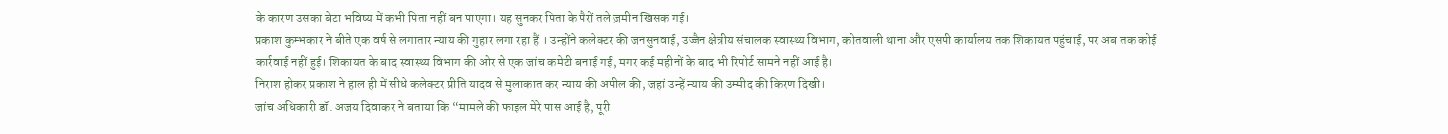के कारण उसका बेटा भविष्य में कभी पिता नहीं बन पाएगा। यह सुनकर पिता के पैरों तले ज़मीन खिसक गई।
प्रकाश कुम्भकार ने बीते एक वर्ष से लगातार न्याय की गुहार लगा रहा हैं । उन्होंने कलेक्टर की जनसुनवाई, उज्जैन क्षेत्रीय संचालक स्वास्थ्य विभाग, कोतवाली थाना और एसपी कार्यालय तक शिकायत पहुंचाई, पर अब तक कोई कार्रवाई नहीं हुई। शिकायत के बाद स्वास्थ्य विभाग की ओर से एक जांच कमेटी बनाई गई, मगर कई महीनों के बाद भी रिपोर्ट सामने नहीं आई है।
निराश होकर प्रकाश ने हाल ही में सीधे कलेक्टर प्रीति यादव से मुलाकात कर न्याय की अपील की, जहां उन्हें न्याय की उम्मीद की किरण दिखी।
जांच अधिकारी डॉ. अजय दिवाकर ने बताया कि “मामले की फाइल मेरे पास आई है, पूरी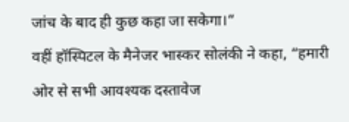जांच के बाद ही कुछ कहा जा सकेगा।”
वहीं हॉस्पिटल के मैनेजर भास्कर सोलंकी ने कहा, “हमारी ओर से सभी आवश्यक दस्तावेज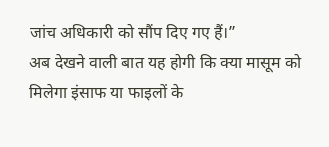जांच अधिकारी को सौंप दिए गए हैं।”
अब देखने वाली बात यह होगी कि क्या मासूम को मिलेगा इंसाफ या फाइलों के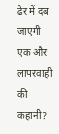ढेर में दब जाएगी एक और लापरवाही की कहानी?